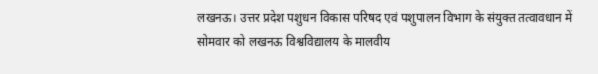लखनऊ। उत्तर प्रदेश पशुधन विकास परिषद एवं पशुपालन विभाग के संयुक्त तत्वावधान में सोमवार को लखनऊ विश्वविद्यालय के मालवीय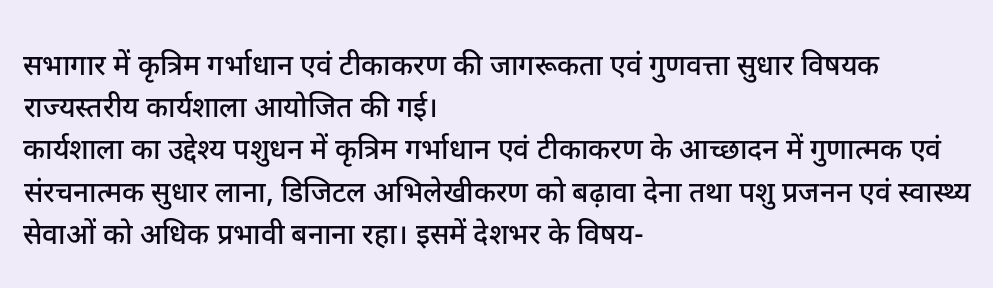सभागार में कृत्रिम गर्भाधान एवं टीकाकरण की जागरूकता एवं गुणवत्ता सुधार विषयक राज्यस्तरीय कार्यशाला आयोजित की गई।
कार्यशाला का उद्देश्य पशुधन में कृत्रिम गर्भाधान एवं टीकाकरण के आच्छादन में गुणात्मक एवं संरचनात्मक सुधार लाना, डिजिटल अभिलेखीकरण को बढ़ावा देना तथा पशु प्रजनन एवं स्वास्थ्य सेवाओं को अधिक प्रभावी बनाना रहा। इसमें देशभर के विषय-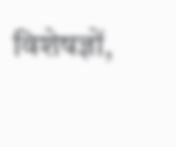विशेषज्ञों,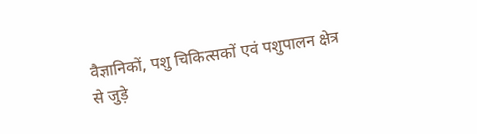वैज्ञानिकों, पशु चिकित्सकों एवं पशुपालन क्षेत्र से जुड़े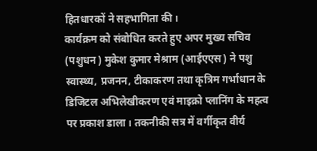हितधारकों ने सहभागिता की।
कार्यक्रम को संबोधित करते हुए अपर मुख्य सचिव (पशुधन) मुकेश कुमार मेश्राम (आईएएस) ने पशु स्वास्थ्य, प्रजनन, टीकाकरण तथा कृत्रिम गर्भाधान के डिजिटल अभिलेखीकरण एवं माइक्रो प्लानिंग के महत्व पर प्रकाश डाला। तकनीकी सत्र में वर्गीकृत वीर्य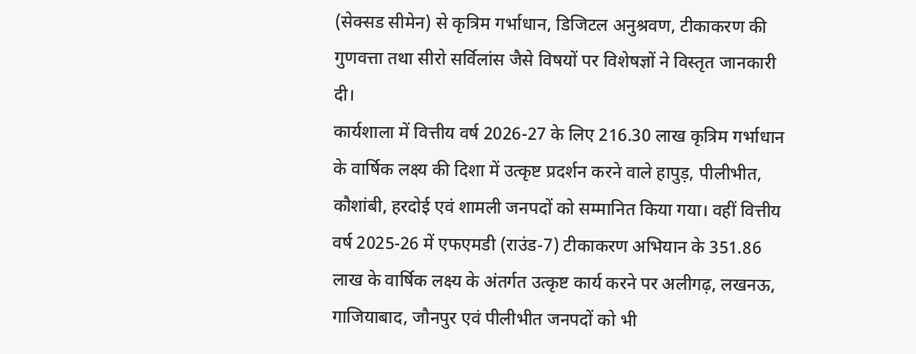(सेक्सड सीमेन) से कृत्रिम गर्भाधान, डिजिटल अनुश्रवण, टीकाकरण की गुणवत्ता तथा सीरो सर्विलांस जैसे विषयों पर विशेषज्ञों ने विस्तृत जानकारी दी।
कार्यशाला में वित्तीय वर्ष 2026-27 के लिए 216.30 लाख कृत्रिम गर्भाधान के वार्षिक लक्ष्य की दिशा में उत्कृष्ट प्रदर्शन करने वाले हापुड़, पीलीभीत, कौशांबी, हरदोई एवं शामली जनपदों को सम्मानित किया गया। वहीं वित्तीय वर्ष 2025-26 में एफएमडी (राउंड-7) टीकाकरण अभियान के 351.86 लाख के वार्षिक लक्ष्य के अंतर्गत उत्कृष्ट कार्य करने पर अलीगढ़, लखनऊ, गाजियाबाद, जौनपुर एवं पीलीभीत जनपदों को भी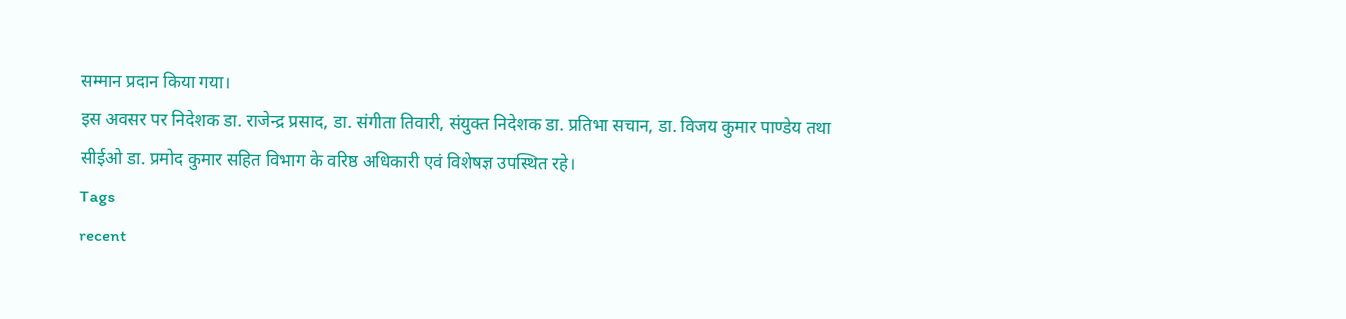सम्मान प्रदान किया गया।
इस अवसर पर निदेशक डा. राजेन्द्र प्रसाद, डा. संगीता तिवारी, संयुक्त निदेशक डा. प्रतिभा सचान, डा. विजय कुमार पाण्डेय तथा सीईओ डा. प्रमोद कुमार सहित विभाग के वरिष्ठ अधिकारी एवं विशेषज्ञ उपस्थित रहे।
Tags
recent